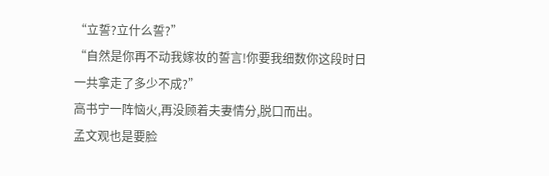“立誓?立什么誓?”
“自然是你再不动我嫁妆的誓言!你要我细数你这段时日一共拿走了多少不成?”
高书宁一阵恼火,再没顾着夫妻情分,脱口而出。
孟文观也是要脸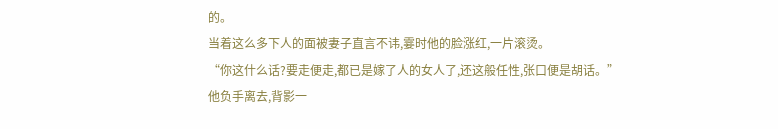的。
当着这么多下人的面被妻子直言不讳,霎时他的脸涨红,一片滚烫。
“你这什么话?要走便走,都已是嫁了人的女人了,还这般任性,张口便是胡话。”
他负手离去,背影一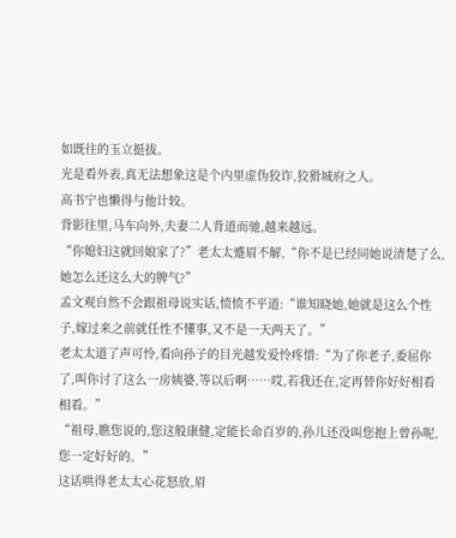如既往的玉立挺拔。
光是看外表,真无法想象这是个内里虚伪狡诈,狡猾城府之人。
高书宁也懒得与他计较。
背影往里,马车向外,夫妻二人背道而驰,越来越远。
“你媳妇这就回娘家了?”老太太蹙眉不解,“你不是已经同她说清楚了么,她怎么还这么大的脾气?”
孟文观自然不会跟祖母说实话,愤愤不平道:“谁知晓她,她就是这么个性子,嫁过来之前就任性不懂事,又不是一天两天了。”
老太太道了声可怜,看向孙子的目光越发爱怜疼惜:“为了你老子,委屈你了,叫你讨了这么一房姨婆,等以后啊……哎,若我还在,定再替你好好相看相看。”
“祖母,瞧您说的,您这般康健,定能长命百岁的,孙儿还没叫您抱上曾孙呢,您一定好好的。”
这话哄得老太太心花怒放,眉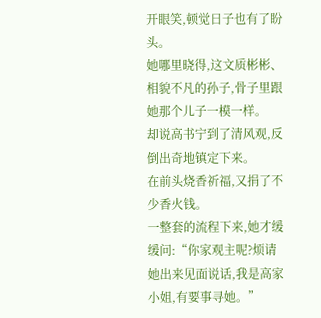开眼笑,顿觉日子也有了盼头。
她哪里晓得,这文质彬彬、相貌不凡的孙子,骨子里跟她那个儿子一模一样。
却说高书宁到了清风观,反倒出奇地镇定下来。
在前头烧香祈福,又捐了不少香火钱。
一整套的流程下来,她才缓缓问:“你家观主呢?烦请她出来见面说话,我是高家小姐,有要事寻她。”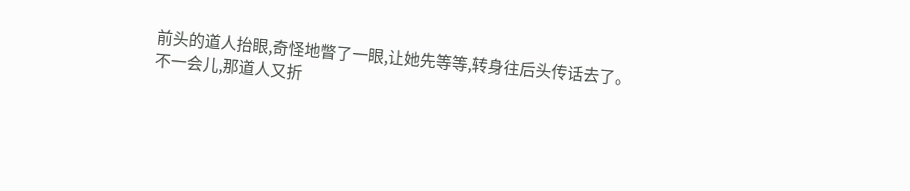前头的道人抬眼,奇怪地瞥了一眼,让她先等等,转身往后头传话去了。
不一会儿,那道人又折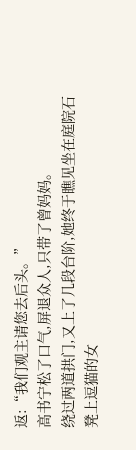返:“我们观主请您去后头。”
高书宁松了口气,屏退众人,只带了曾妈妈。
绕过两道拱门,又上了几段台阶,她终于瞧见坐在庭院石凳上逗猫的女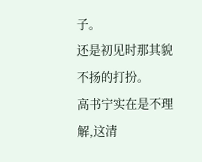子。
还是初见时那其貌不扬的打扮。
高书宁实在是不理解,这清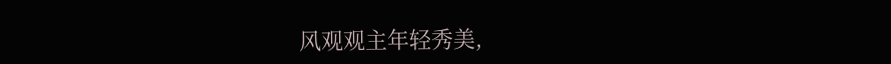风观观主年轻秀美,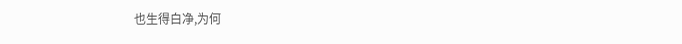也生得白净,为何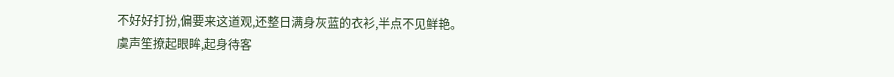不好好打扮,偏要来这道观,还整日满身灰蓝的衣衫,半点不见鲜艳。
虞声笙撩起眼眸,起身待客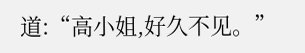道:“高小姐,好久不见。”